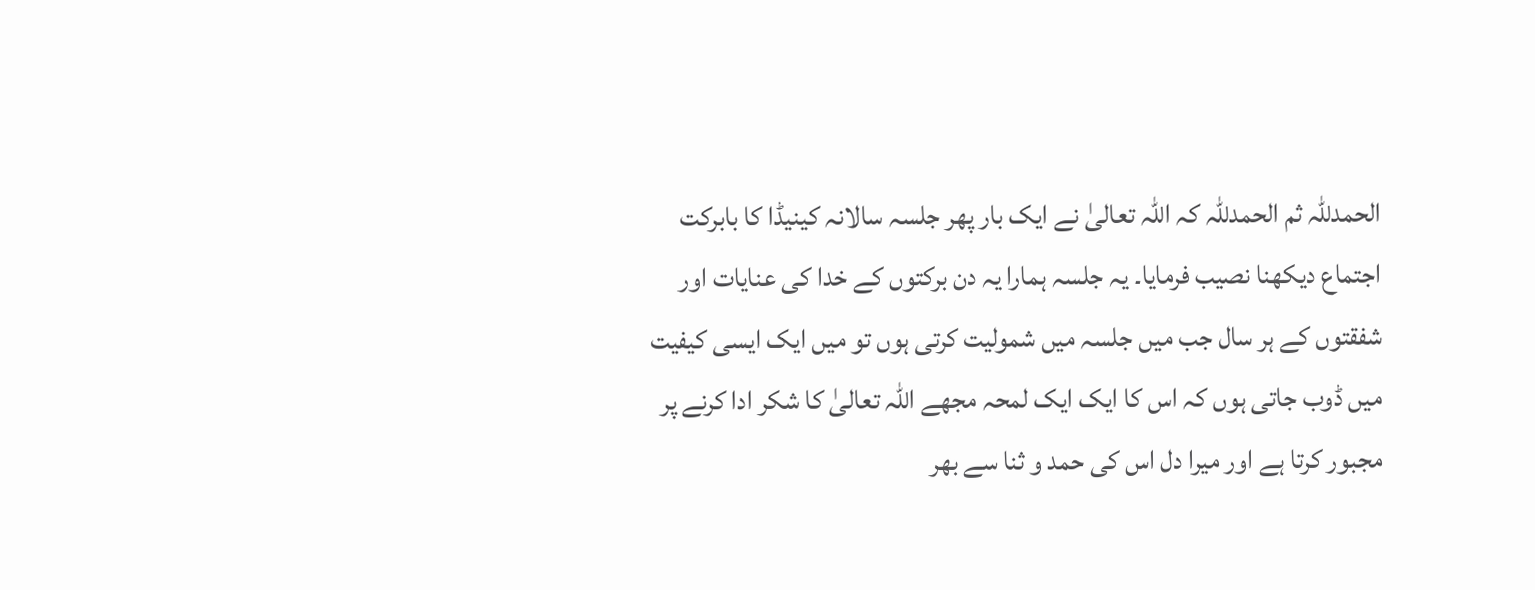الحمدللّٰہ ثم الحمدللّٰہ کہ اللہ تعالیٰ نے ایک بار پھر جلسہ سالانہ کینیڈا کا بابرکت اجتماع دیکھنا نصیب فرمایا۔ یہ جلسہ ہمارا یہ دن برکتوں کے خدا کی عنایات اور شفقتوں کے ہر سال جب میں جلسہ میں شمولیت کرتی ہوں تو میں ایک ایسی کیفیت میں ڈوب جاتی ہوں کہ اس کا ایک ایک لمحہ مجھے اللہ تعالیٰ کا شکر ادا کرنے پر مجبور کرتا ہے اور میرا دل اس کی حمد و ثنا سے بھر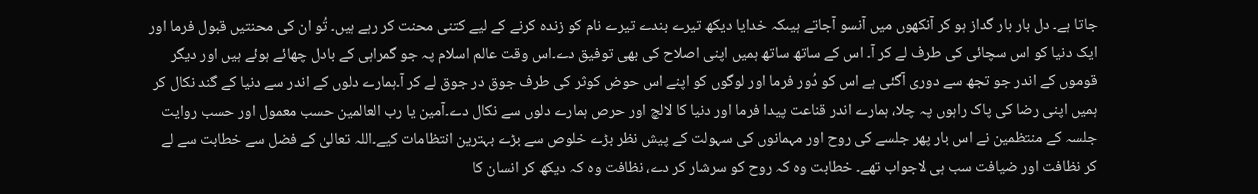جاتا ہے۔ دل بار بار گداز ہو کر آنکھوں میں آنسو آجاتے ہیںکہ خدایا دیکھ تیرے بندے تیرے نام کو زندہ کرنے کے لیے کتنی محنت کر رہے ہیں۔ تُو ان کی محنتیں قبول فرما اور ایک دنیا کو اس سچائی کی طرف لے کر آ۔ اس کے ساتھ ساتھ ہمیں اپنی اصلاح کی بھی توفیق دے۔اس وقت عالم اسلام پہ جو گمراہی کے بادل چھائے ہوئے ہیں اور دیگر قوموں کے اندر جو تجھ سے دوری آگئی ہے اس کو دُور فرما اور لوگوں کو اپنے اس حوض کوثر کی طرف جوق در جوق لے کر آ۔ہمارے دلوں کے اندر سے دنیا کے گند نکال کر ہمیں اپنی رضا کی پاک راہوں پہ چلا، ہمارے اندر قناعت پیدا فرما اور دنیا کا لالچ اور حرص ہمارے دلوں سے نکال دے۔آمین یا رب العالمین حسب معمول اور حسب روایت جلسہ کے منتظمین نے اس بار پھر جلسے کی روح اور مہمانوں کی سہولت کے پیش نظر بڑے خلوص سے بڑے بہترین انتظامات کیے۔اللہ تعالیٰ کے فضل سے خطابت سے لے کر نظافت اور ضیافت سب ہی لاجواب تھے۔ خطابت وہ کہ روح کو سرشار کر دے، نظافت وہ کہ دیکھ کر انسان کا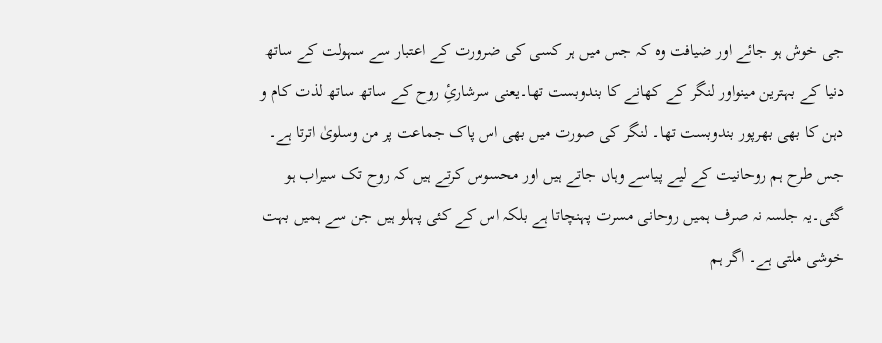جی خوش ہو جائے اور ضیافت وہ کہ جس میں ہر کسی کی ضرورت کے اعتبار سے سہولت کے ساتھ دنیا کے بہترین مینواور لنگر کے کھانے کا بندوبست تھا۔یعنی سرشاریِٔ روح کے ساتھ ساتھ لذت کام و دہن کا بھی بھرپور بندوبست تھا۔ لنگر کی صورت میں بھی اس پاک جماعت پر من وسلویٰ اترتا ہے۔ جس طرح ہم روحانیت کے لیے پیاسے وہاں جاتے ہیں اور محسوس کرتے ہیں کہ روح تک سیراب ہو گئی۔یہ جلسہ نہ صرف ہمیں روحانی مسرت پہنچاتا ہے بلکہ اس کے کئی پہلو ہیں جن سے ہمیں بہت خوشی ملتی ہے۔ اگر ہم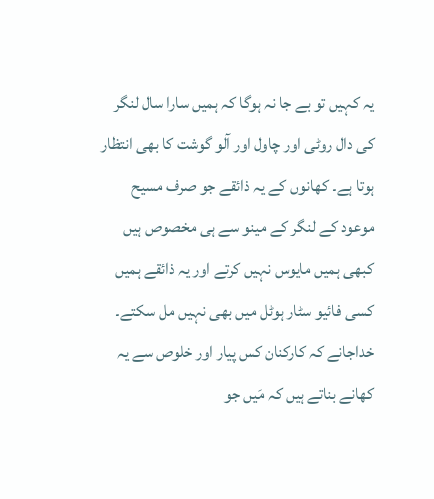یہ کہیں تو بے جا نہ ہوگا کہ ہمیں سارا سال لنگر کی دال روٹی اور چاول اور آلو گوشت کا بھی انتظار ہوتا ہے۔ کھانوں کے یہ ذائقے جو صرف مسیح موعود کے لنگر کے مینو سے ہی مخصوص ہیں کبھی ہمیں مایوس نہیں کرتے اور یہ ذائقے ہمیں کسی فائیو سٹار ہوٹل میں بھی نہیں مل سکتے۔ خداجانے کہ کارکنان کس پیار اور خلوص سے یہ کھانے بناتے ہیں کہ مَیں جو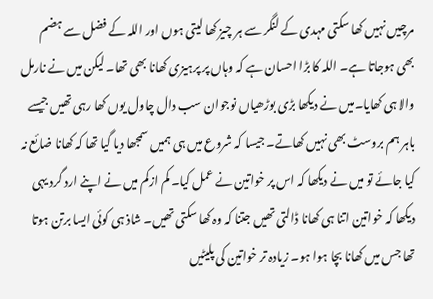مرچیں نہیں کھا سکتی مہدی کے لنگر سے ہر چیز کھا لیتی ہوں اور اللہ کے فضل سے ہضم بھی ہوجاتا ہے۔ اللہ کا بڑا احسان ہے کہ وہاں پر پرہیزی کھانا بھی تھا۔ لیکن میں نے نارمل والا ہی کھایا۔میں نے دیکھا بڑی بوڑھیاں نوجوان سب دال چاول یوں کھا رہی تھیں جیسے باہر ہم بروسٹ بھی نہیں کھاتے۔ جیسا کہ شروع میں ہی ہمیں سمجھا دیا گیا تھا کہ کھانا ضائع نہ کیا جائے تو میں نے دیکھا کہ اس پر خواتین نے عمل کیا۔ کم ازکم میں نے اپنے ارد گرد یہی دیکھا کہ خواتین اتنا ہی کھانا ڈالتی تھیں جتنا کہ وہ کھا سکتی تھیں۔ شاذ ہی کوئی ایسا برتن ہوتا تھا جس میں کھانا بچا ہوا ہو۔ زیادہ تر خواتین کی پلیٹیں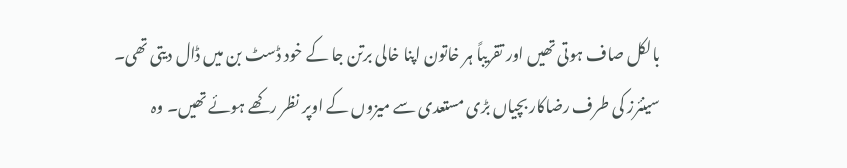بالکل صاف ہوتی تھیں اور تقریباً ہر خاتون اپنا خالی برتن جا کے خود ڈسٹ بن میں ڈال دیتی تھی۔ سینئرز کی طرف رضاکار بچیاں بڑی مستعدی سے میزوں کے اوپر نظر رکھے ہوئے تھیں۔ وہ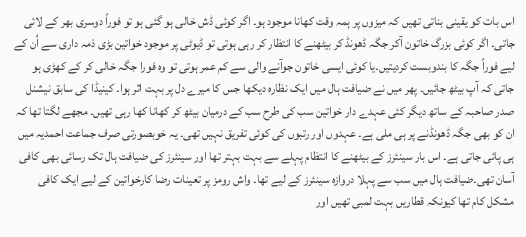اس بات کو یقینی بناتی تھیں کہ میزوں پر ہمہ وقت کھانا موجود ہو۔ اگر کوئی ڈش خالی ہو گئی ہو تو فوراً دوسری بھر کے لائی جاتی۔ اگر کوئی بزرگ خاتون آکر جگہ ڈھونڈ کر بیٹھنے کا انتظار کر رہی ہوتی تو ڈیوٹی پر موجود خواتین بڑی ذمہ داری سے اُن کے لیے فوراً جگہ کا بندوبست کردیتیں۔یا کوئی ایسی خاتون جوآنے والی سے کم عمر ہوتی تو وہ فورا جگہ خالی کر کے کھڑی ہو جاتی کہ آپ بیٹھ جائیں۔ پھر میں نے ضیافت ہال میں ایک نظارہ دیکھا جس کا میرے دل پر بہت اثر ہوا۔ کینیڈا کی سابق نیشنل صدر صاحبہ کے ساتھ دیگر کئی عہدے دار خواتین سب کی طرح سب کے درمیان بیٹھ کر کھانا کھا رہی تھیں۔ مجھے لگتا تھا کہ ان کو بھی جگہ ڈھونڈنے پر ہی ملی ہے۔ عہدوں اور رتبوں کی کوئی تفریق نہیں تھی۔ یہ خوبصورتی صرف جماعت احمدیہ میں ہی پائی جاتی ہے۔ اس بار سینئرز کے بیٹھنے کا انتظام پہلے سے بہت بہتر تھا اور سینئرز کی ضیافت ہال تک رسائی بھی کافی آسان تھی۔ضیافت ہال میں سب سے پہلا دروازہ سینئرز کے لیے تھا۔ واش رومز پر تعینات رضا کارخواتین کے لیے ایک کافی مشکل کام تھا کیونکہ قطاریں بہت لمبی تھیں اور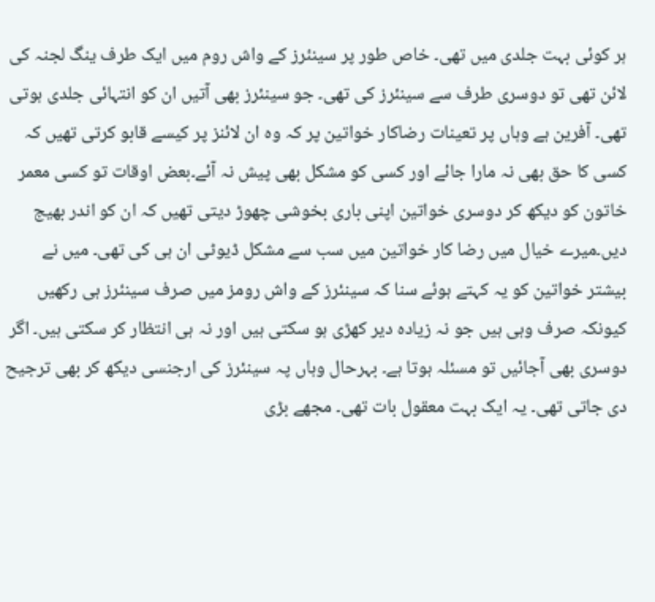ہر کوئی بہت جلدی میں تھی۔ خاص طور پر سینئرز کے واش روم میں ایک طرف ینگ لجنہ کی لائن تھی تو دوسری طرف سے سینئرز کی تھی۔ جو سینئرز بھی آتیں ان کو انتہائی جلدی ہوتی تھی۔ آفرین ہے وہاں پر تعینات رضاکار خواتین پر کہ وہ ان لائنز پر کیسے قابو کرتی تھیں کہ کسی کا حق بھی نہ مارا جائے اور کسی کو مشکل بھی پیش نہ آئے۔بعض اوقات تو کسی معمر خاتون کو دیکھ کر دوسری خواتین اپنی باری بخوشی چھوڑ دیتی تھیں کہ ان کو اندر بھیج دیں۔میرے خیال میں رضا کار خواتین میں سب سے مشکل ڈیوٹی ان ہی کی تھی۔ میں نے بیشتر خواتین کو یہ کہتے ہوئے سنا کہ سینئرز کے واش رومز میں صرف سینئرز ہی رکھیں کیونکہ صرف وہی ہیں جو نہ زیادہ دیر کھڑی ہو سکتی ہیں اور نہ ہی انتظار کر سکتی ہیں۔ اگر دوسری بھی آجائیں تو مسئلہ ہوتا ہے۔ بہرحال وہاں پہ سینئرز کی ارجنسی دیکھ کر بھی ترجیح دی جاتی تھی۔ یہ ایک بہت معقول بات تھی۔ مجھے بڑی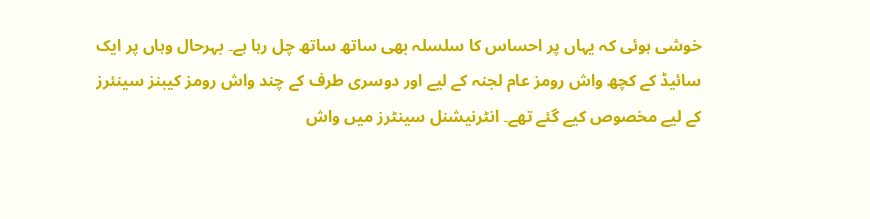خوشی ہوئی کہ یہاں پر احساس کا سلسلہ بھی ساتھ ساتھ چل رہا ہے۔ بہرحال وہاں پر ایک سائیڈ کے کچھ واش رومز عام لجنہ کے لیے اور دوسری طرف کے چند واش رومز کیبنز سینئرز کے لیے مخصوص کیے گئے تھے۔ انٹرنیشنل سینٹرز میں واش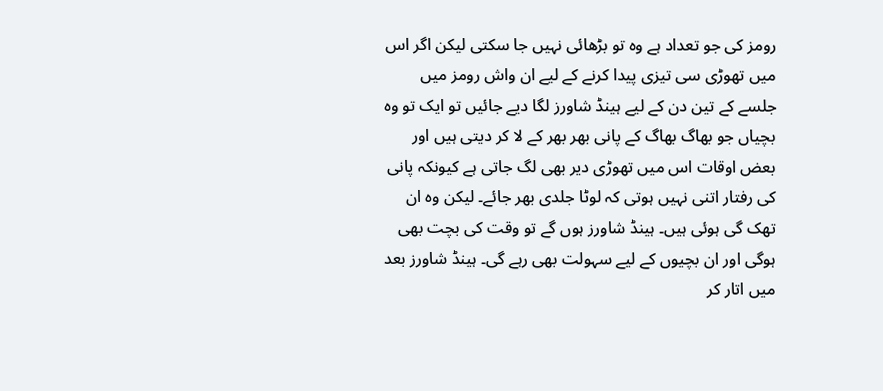رومز کی جو تعداد ہے وہ تو بڑھائی نہیں جا سکتی لیکن اگر اس میں تھوڑی سی تیزی پیدا کرنے کے لیے ان واش رومز میں جلسے کے تین دن کے لیے ہینڈ شاورز لگا دیے جائیں تو ایک تو وہ بچیاں جو بھاگ بھاگ کے پانی بھر بھر کے لا کر دیتی ہیں اور بعض اوقات اس میں تھوڑی دیر بھی لگ جاتی ہے کیونکہ پانی کی رفتار اتنی نہیں ہوتی کہ لوٹا جلدی بھر جائے۔ لیکن وہ ان تھک گی ہوئی ہیں۔ ہینڈ شاورز ہوں گے تو وقت کی بچت بھی ہوگی اور ان بچیوں کے لیے سہولت بھی رہے گی۔ ہینڈ شاورز بعد میں اتار کر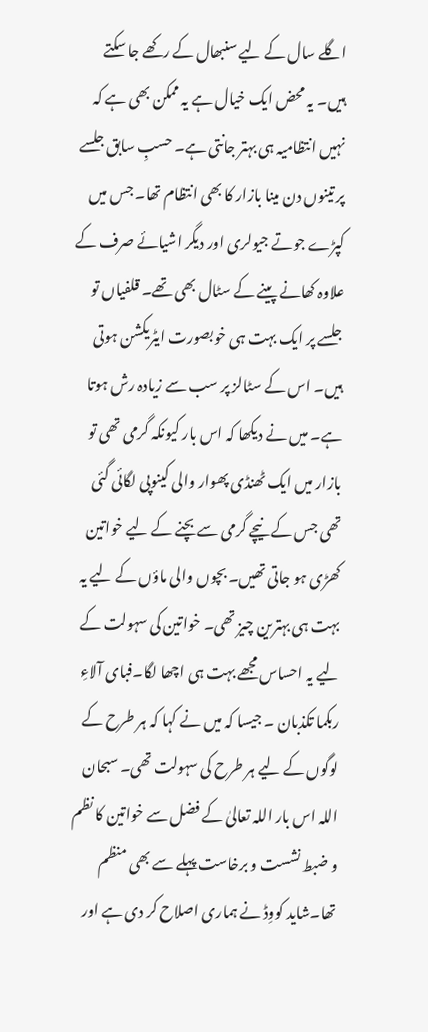اگلے سال کے لیے سنبھال کے رکھے جا سکتے ہیں۔ یہ محض ایک خیال ہے یہ ممکن بھی ہے کہ نہیں انتظامیہ ہی بہتر جانتی ہے۔ حسبِ سابق جلسے پر تینوں دن مینا بازار کا بھی انتظام تھا۔ جس میں کپڑے جوتے جیولری اور دیگر اشیائے صرف کے علاوہ کھانے پینے کے سٹال بھی تھے۔ قلفیاں تو جلسے پر ایک بہت ہی خوبصورت ایٹریکشن ہوتی ہیں۔ اس کے سٹالز پر سب سے زیادہ رش ہوتا ہے۔ میں نے دیکھا کہ اس بار کیونکہ گرمی تھی تو بازار میں ایک ٹھنڈی پھوار والی کینوپی لگائی گئی تھی جس کے نیچے گرمی سے بچنے کے لیے خواتین کھڑی ہو جاتی تھیں۔ بچوں والی ماؤں کے لیے یہ بہت ہی بہترین چیز تھی۔ خواتین کی سہولت کے لیے یہ احساس مجھے بہت ہی اچھا لگا۔فبای آلاءِ ربکما تکذبان ۔ جیسا کہ میں نے کہا کہ ہر طرح کے لوگوں کے لیے ہر طرح کی سہولت تھی۔ سبحان اللہ اس بار اللہ تعالیٰ کے فضل سے خواتین کا نظم و ضبط نشست و برخاست پہلے سے بھی منظم تھا۔شاید کووِڈ نے ہماری اصلاح کر دی ہے اور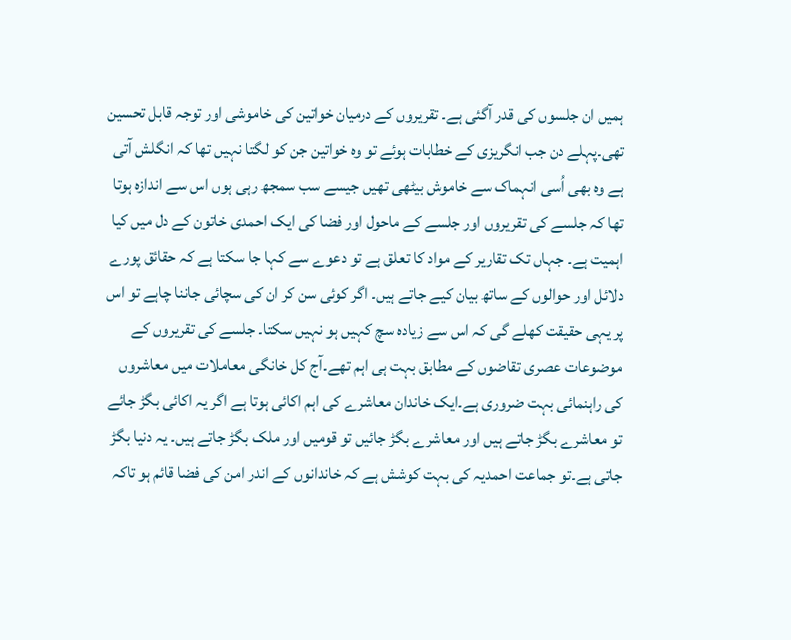ہمیں ان جلسوں کی قدر آگئی ہے۔ تقریروں کے درمیان خواتین کی خاموشی اور توجہ قابل تحسین تھی۔پہلے دن جب انگریزی کے خطابات ہوئے تو وہ خواتین جن کو لگتا نہیں تھا کہ انگلش آتی ہے وہ بھی اُسی انہماک سے خاموش بیٹھی تھیں جیسے سب سمجھ رہی ہوں اس سے اندازہ ہوتا تھا کہ جلسے کی تقریروں اور جلسے کے ماحول اور فضا کی ایک احمدی خاتون کے دل میں کیا اہمیت ہے۔ جہاں تک تقاریر کے مواد کا تعلق ہے تو دعوے سے کہا جا سکتا ہے کہ حقائق پورے دلائل اور حوالوں کے ساتھ بیان کیے جاتے ہیں۔ اگر کوئی سن کر ان کی سچائی جاننا چاہے تو اس پر یہی حقیقت کھلے گی کہ اس سے زیادہ سچ کہیں ہو نہیں سکتا۔ جلسے کی تقریروں کے موضوعات عصری تقاضوں کے مطابق بہت ہی اہم تھے۔آج کل خانگی معاملات میں معاشروں کی راہنمائی بہت ضروری ہے۔ایک خاندان معاشرے کی اہم اکائی ہوتا ہے اگر یہ اکائی بگڑ جائے تو معاشرے بگڑ جاتے ہیں اور معاشرے بگڑ جائیں تو قومیں اور ملک بگڑ جاتے ہیں۔ یہ دنیا بگڑ جاتی ہے۔تو جماعت احمدیہ کی بہت کوشش ہے کہ خاندانوں کے اندر امن کی فضا قائم ہو تاکہ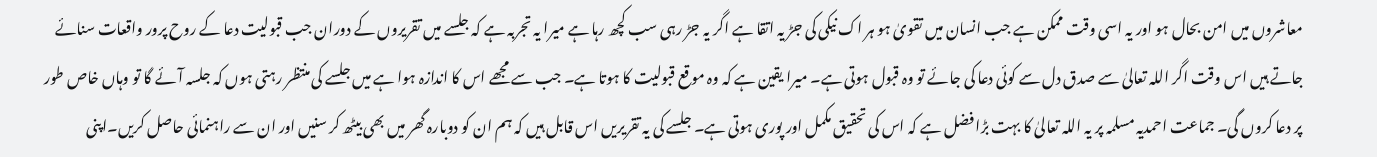معاشروں میں امن بحال ہو اور یہ اسی وقت ممکن ہے جب انسان میں تقویٰ ہو ہر اک نیکی کی جڑ یہ اتقا ہے اگر یہ جڑ رہی سب کچھ رہا ہے میرا یہ تجربہ ہے کہ جلسے میں تقریروں کے دوران جب قبولیت دعا کے روح پرور واقعات سنائے جاتے ہیں اس وقت اگر اللہ تعالیٰ سے صدق دل سے کوئی دعا کی جائے تو وہ قبول ہوتی ہے۔ میرا یقین ہے کہ وہ موقع قبولیت کا ہوتا ہے۔ جب سے مجھے اس کا اندازہ ہوا ہے میں جلسے کی منتظر رہتی ہوں کہ جلسہ آئے گا تو وہاں خاص طور پر دعا کروں گی۔ جماعت احمدیہ مسلمہ پر یہ اللہ تعالیٰ کا بہت بڑا فضل ہے کہ اس کی تحقیق مکمل اور پوری ہوتی ہے۔ جلسے کی یہ تقریریں اس قابل ہیں کہ ہم ان کو دوبارہ گھر میں بھی بیٹھ کر سنیں اور ان سے راہنمائی حاصل کریں۔اپنی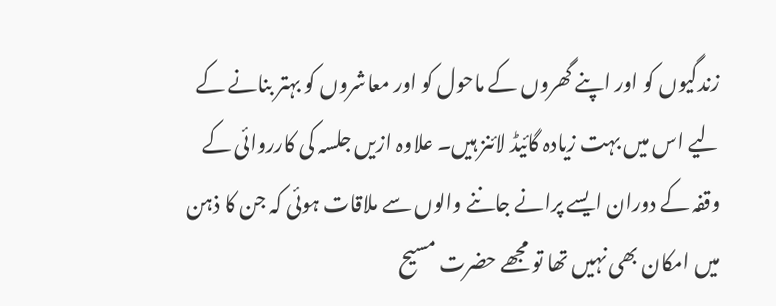زندگیوں کو اور اپنے گھروں کے ماحول کو اور معاشروں کو بہتر بنانے کے لیے اس میں بہت زیادہ گائیڈ لائنز ہیں۔ علاوہ ازیں جلسہ کی کارروائی کے وقفہ کے دوران ایسے پرانے جاننے والوں سے ملاقات ہوئی کہ جن کا ذہن میں امکان بھی نہیں تھا تو مجھے حضرت مسیح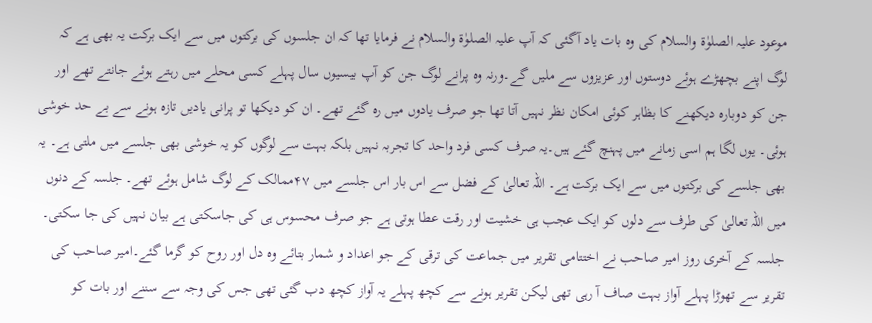موعود علیہ الصلوٰۃ والسلام کی وہ بات یاد آگئی کہ آپ علیہ الصلوٰۃ والسلام نے فرمایا تھا کہ ان جلسوں کی برکتوں میں سے ایک برکت یہ بھی ہے کہ لوگ اپنے بچھڑے ہوئے دوستوں اور عزیزوں سے ملیں گے۔ورنہ وہ پرانے لوگ جن کو آپ بیسیوں سال پہلے کسی محلے میں رہتے ہوئے جانتے تھے اور جن کو دوبارہ دیکھنے کا بظاہر کوئی امکان نظر نہیں آتا تھا جو صرف یادوں میں رہ گئے تھے۔ ان کو دیکھا تو پرانی یادیں تازہ ہونے سے بے حد خوشی ہوئی۔ یوں لگا ہم اسی زمانے میں پہنچ گئے ہیں۔یہ صرف کسی فرد واحد کا تجربہ نہیں بلکہ بہت سے لوگوں کو یہ خوشی بھی جلسے میں ملتی ہے۔ یہ بھی جلسے کی برکتوں میں سے ایک برکت ہے۔ اللہ تعالیٰ کے فضل سے اس بار اس جلسے میں ۴۷ممالک کے لوگ شامل ہوئے تھے۔ جلسہ کے دنوں میں اللہ تعالیٰ کی طرف سے دلوں کو ایک عجب ہی خشیت اور رقت عطا ہوتی ہے جو صرف محسوس ہی کی جاسکتی ہے بیان نہیں کی جا سکتی۔ جلسہ کے آخری روز امیر صاحب نے اختتامی تقریر میں جماعت کی ترقی کے جو اعداد و شمار بتائے وہ دل اور روح کو گرما گئے۔امیر صاحب کی تقریر سے تھوڑا پہلے آواز بہت صاف آ رہی تھی لیکن تقریر ہونے سے کچھ پہلے یہ آواز کچھ دب گئی تھی جس کی وجہ سے سننے اور بات کو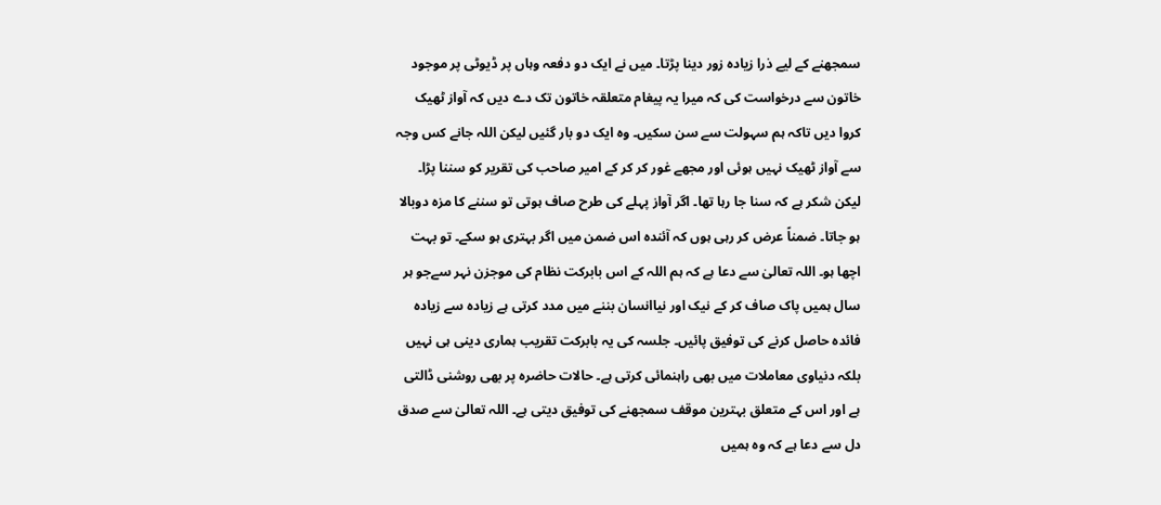سمجھنے کے لیے ذرا زیادہ زور دینا پڑتا۔ میں نے ایک دو دفعہ وہاں پر ڈیوٹی پر موجود خاتون سے درخواست کی کہ میرا یہ پیغام متعلقہ خاتون تک دے دیں کہ آواز ٹھیک کروا دیں تاکہ ہم سہولت سے سن سکیں۔ وہ ایک دو بار گئیں لیکن اللہ جانے کس وجہ سے آواز ٹھیک نہیں ہوئی اور مجھے غور کر کر کے امیر صاحب کی تقریر کو سننا پڑا۔ لیکن شکر ہے کہ سنا جا رہا تھا۔ اگر آواز پہلے کی طرح صاف ہوتی تو سننے کا مزہ دوبالا ہو جاتا۔ ضمناً عرض کر رہی ہوں کہ آئندہ اس ضمن میں اگر بہتری ہو سکے۔ تو بہت اچھا ہو۔ اللہ تعالیٰ سے دعا ہے کہ ہم اللہ کے اس بابرکت نظام کی موجزن نہر سےجو ہر سال ہمیں پاک صاف کر کے نیک اور نیاانسان بننے میں مدد کرتی ہے زیادہ سے زیادہ فائدہ حاصل کرنے کی توفیق پائیں۔ جلسہ کی یہ بابرکت تقریب ہماری دینی ہی نہیں بلکہ دنیاوی معاملات میں بھی راہنمائی کرتی ہے۔ حالات حاضرہ پر بھی روشنی ڈالتی ہے اور اس کے متعلق بہترین موقف سمجھنے کی توفیق دیتی ہے۔ اللہ تعالیٰ سے صدق دل سے دعا ہے کہ وہ ہمیں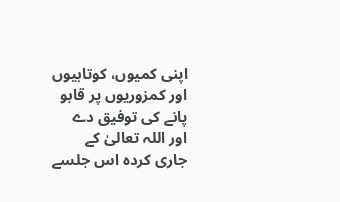اپنی کمیوں، کوتاہیوں اور کمزوریوں پر قابو پانے کی توفیق دے اور اللہ تعالیٰ کے جاری کردہ اس جلسے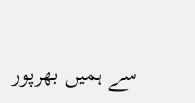سے ہمیں بھرپور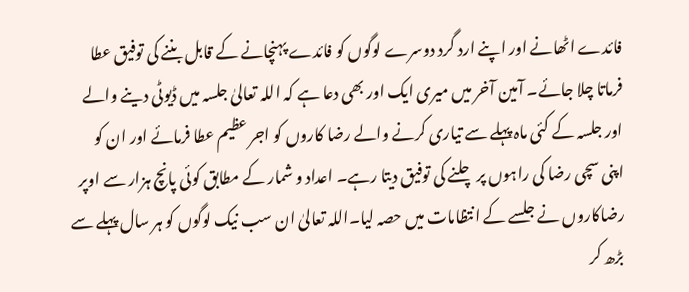فائدے اٹھانے اور اپنے ارد گرد دوسرے لوگوں کو فائدے پہنچانے کے قابل بننے کی توفیق عطا فرماتا چلا جائے۔ آمین آخر میں میری ایک اور بھی دعا ہے کہ اللہ تعالیٰ جلسہ میں ڈیوٹی دینے والے اور جلسہ کے کئی ماہ پہلے سے تیاری کرنے والے رضا کاروں کو اجر عظیم عطا فرمائے اور ان کو اپنی سچی رضا کی راہوں پر چلنے کی توفیق دیتا رہے۔ اعداد و شمار کے مطابق کوئی پانچ ہزار سے اوپر رضاکاروں نے جلسے کے انتظامات میں حصہ لیا۔اللہ تعالیٰ ان سب نیک لوگوں کو ہر سال پہلے سے بڑھ کر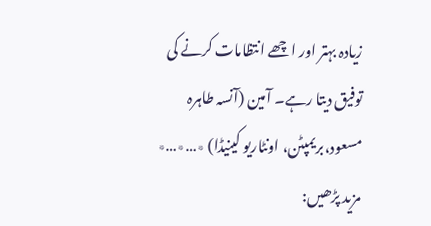زیادہ بہتر اور اچھے انتظامات کرنے کی توفیق دیتا رہے۔ آمین (آنسہ طاہرہ مسعود،بریمپٹن، اونٹاریو کینیڈا) ٭…٭…٭ مزید پڑھیں: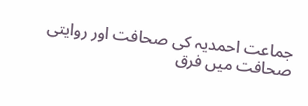جماعت احمدیہ کی صحافت اور روایتی صحافت میں فرق